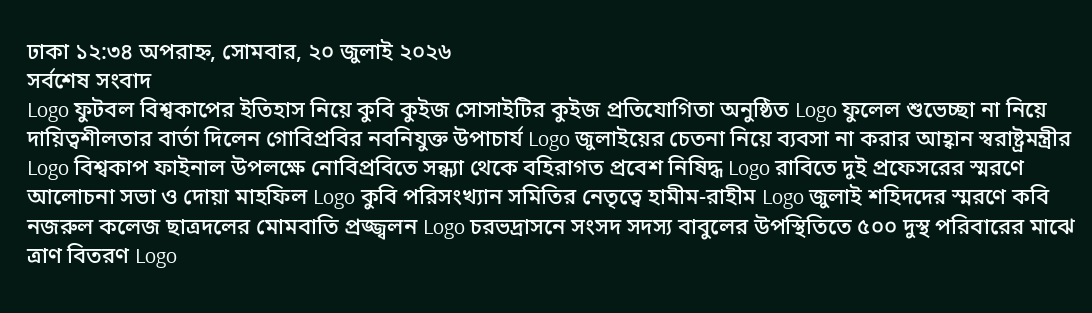ঢাকা ১২:৩৪ অপরাহ্ন, সোমবার, ২০ জুলাই ২০২৬
সর্বশেষ সংবাদ
Logo ফুটবল বিশ্বকাপের ইতিহাস নিয়ে কুবি কুইজ সোসাইটির কুইজ প্রতিযোগিতা অনুষ্ঠিত Logo ফুলেল শুভেচ্ছা না নিয়ে দায়িত্বশীলতার বার্তা দিলেন গোবিপ্রবির নবনিযুক্ত উপাচার্য Logo জুলাইয়ের চেতনা নিয়ে ব্যবসা না করার আহ্বান স্বরাষ্ট্রমন্ত্রীর Logo বিশ্বকাপ ফাইনাল উপলক্ষে নোবিপ্রবিতে সন্ধ্যা থেকে বহিরাগত প্রবেশ নিষিদ্ধ Logo রাবিতে দুই প্রফেসরের স্মরণে আলোচনা সভা ও দোয়া মাহফিল Logo কুবি পরিসংখ্যান সমিতির নেতৃত্বে হামীম-রাহীম Logo জুলাই শহিদদের স্মরণে কবি নজরুল কলেজ ছাত্রদলের মোমবাতি প্রজ্জ্বলন Logo চরভদ্রাসনে সংসদ সদস্য বাবুলের উপস্থিতিতে ৫০০ দুস্থ পরিবারের মাঝে ত্রাণ বিতরণ Logo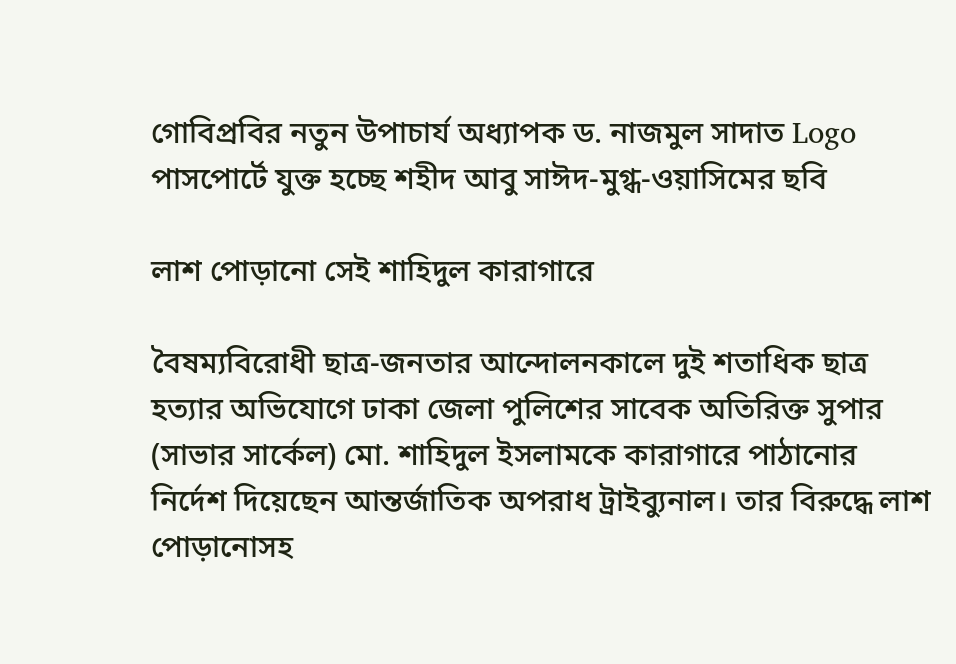গোবিপ্রবির নতুন উপাচার্য অধ্যাপক ড. নাজমুল সাদাত Logo পাসপোর্টে যুক্ত হচ্ছে শহীদ আবু সাঈদ-মুগ্ধ-ওয়াসিমের ছবি

লাশ পোড়ানো সেই শাহিদুল কারাগারে

বৈষম্যবিরোধী ছাত্র-জনতার আন্দোলনকালে দুই শতাধিক ছাত্র হত্যার অভিযোগে ঢাকা জেলা পুলিশের সাবেক অতিরিক্ত সুপার (সাভার সার্কেল) মো. শাহিদুল ইসলামকে কারাগারে পাঠানোর নির্দেশ দিয়েছেন আন্তর্জাতিক অপরাধ ট্রাইব্যুনাল। তার বিরুদ্ধে লাশ পোড়ানোসহ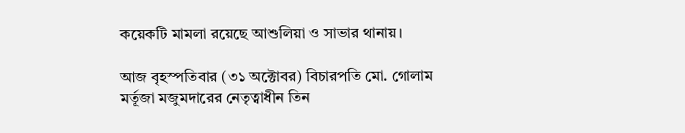কয়েকটি মামলা রয়েছে আশুলিয়া ও সাভার থানায়।

আজ বৃহস্পতিবার (৩১ অক্টোবর) বিচারপতি মো. গোলাম মর্তূজা মজুমদারের নেতৃত্বাধীন তিন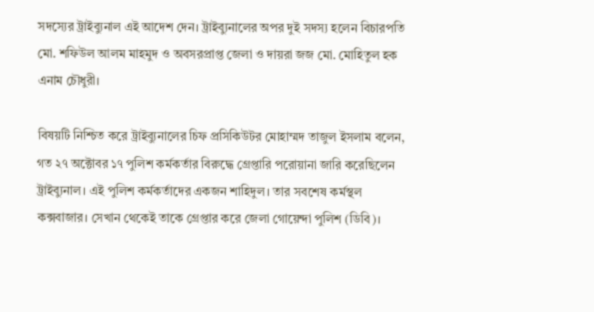সদস্যের ট্রাইব্যুনাল এই আদেশ দেন। ট্রাইব্যুনালের অপর দুই সদস্য হলেন বিচারপতি মো. শফিউল আলম মাহমুদ ও অবসরপ্রাপ্ত জেলা ও দায়রা জজ মো. মোহিতুল হক এনাম চৌধুরী।

বিষয়টি নিশ্চিত করে ট্রাইব্যুনালের চিফ প্রসিকিউটর মোহাম্মদ তাজুল ইসলাম বলেন, গত ২৭ অক্টোবর ১৭ পুলিশ কর্মকর্তার বিরুদ্ধে গ্রেপ্তারি পরোয়ানা জারি করেছিলেন ট্রাইব্যুনাল। এই পুলিশ কর্মকর্তাদের একজন শাহিদুল। তার সবশেষ কর্মস্থল কক্সবাজার। সেখান থেকেই তাকে গ্রেপ্তার করে জেলা গোয়েন্দা পুলিশ (ডিবি)।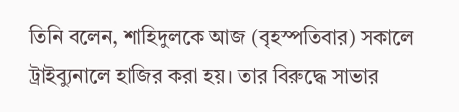তিনি বলেন, শাহিদুলকে আজ (বৃহস্পতিবার) সকালে ট্রাইব্যুনালে হাজির করা হয়। তার বিরুদ্ধে সাভার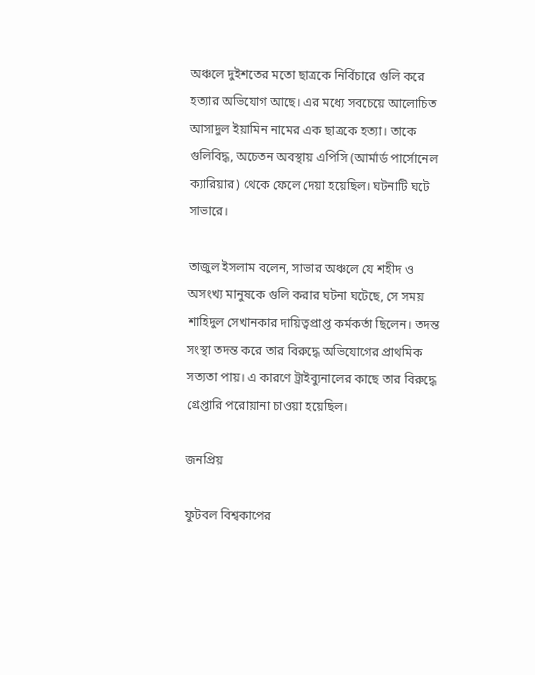অঞ্চলে দুইশতের মতো ছাত্রকে নির্বিচারে গুলি করে হত্যার অভিযোগ আছে। এর মধ্যে সবচেয়ে আলোচিত আসাদুল ইয়ামিন নামের এক ছাত্রকে হত্যা। তাকে গুলিবিদ্ধ, অচেতন অবস্থায় এপিসি (আর্মার্ড পার্সোনেল ক্যারিয়ার) থেকে ফেলে দেয়া হয়েছিল। ঘটনাটি ঘটে সাভারে।

তাজুল ইসলাম বলেন, সাভার অঞ্চলে যে শহীদ ও অসংখ্য মানুষকে গুলি করার ঘটনা ঘটেছে, সে সময় শাহিদুল সেখানকার দায়িত্বপ্রাপ্ত কর্মকর্তা ছিলেন। তদন্ত সংস্থা তদন্ত করে তার বিরুদ্ধে অভিযোগের প্রাথমিক সত্যতা পায়। এ কারণে ট্রাইব্যুনালের কাছে তার বিরুদ্ধে গ্রেপ্তারি পরোয়ানা চাওয়া হয়েছিল।

জনপ্রিয়

ফুটবল বিশ্বকাপের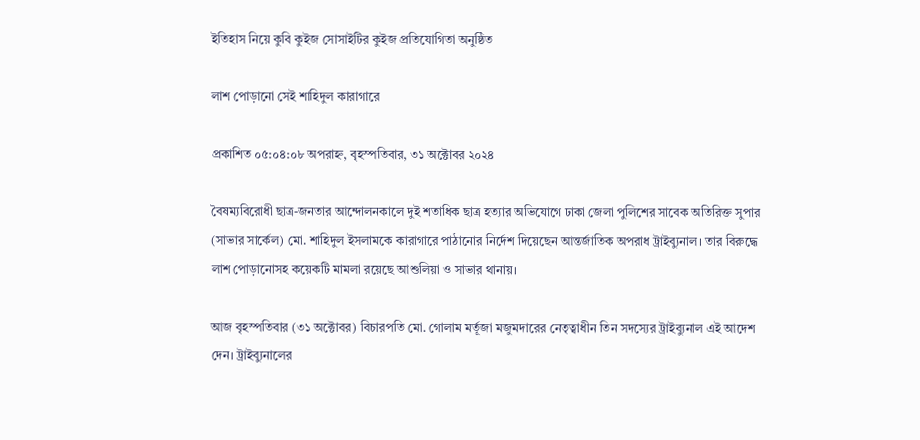ইতিহাস নিয়ে কুবি কুইজ সোসাইটির কুইজ প্রতিযোগিতা অনুষ্ঠিত

লাশ পোড়ানো সেই শাহিদুল কারাগারে

প্রকাশিত ০৫:০৪:০৮ অপরাহ্ন, বৃহস্পতিবার, ৩১ অক্টোবর ২০২৪

বৈষম্যবিরোধী ছাত্র-জনতার আন্দোলনকালে দুই শতাধিক ছাত্র হত্যার অভিযোগে ঢাকা জেলা পুলিশের সাবেক অতিরিক্ত সুপার (সাভার সার্কেল) মো. শাহিদুল ইসলামকে কারাগারে পাঠানোর নির্দেশ দিয়েছেন আন্তর্জাতিক অপরাধ ট্রাইব্যুনাল। তার বিরুদ্ধে লাশ পোড়ানোসহ কয়েকটি মামলা রয়েছে আশুলিয়া ও সাভার থানায়।

আজ বৃহস্পতিবার (৩১ অক্টোবর) বিচারপতি মো. গোলাম মর্তূজা মজুমদারের নেতৃত্বাধীন তিন সদস্যের ট্রাইব্যুনাল এই আদেশ দেন। ট্রাইব্যুনালের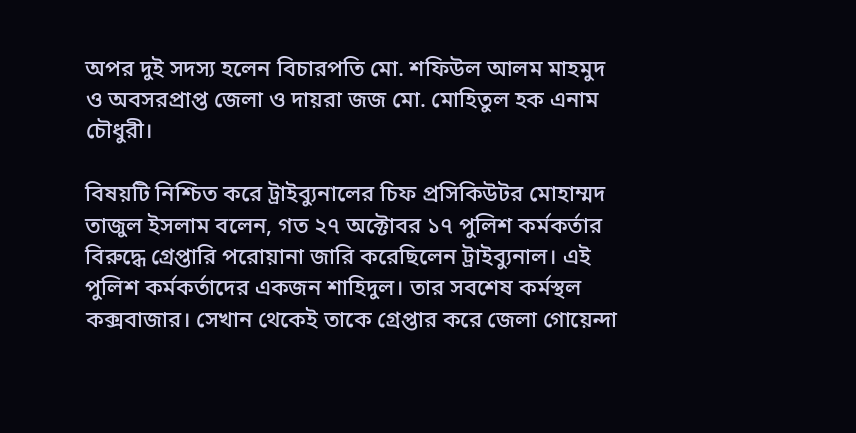অপর দুই সদস্য হলেন বিচারপতি মো. শফিউল আলম মাহমুদ ও অবসরপ্রাপ্ত জেলা ও দায়রা জজ মো. মোহিতুল হক এনাম চৌধুরী।

বিষয়টি নিশ্চিত করে ট্রাইব্যুনালের চিফ প্রসিকিউটর মোহাম্মদ তাজুল ইসলাম বলেন, গত ২৭ অক্টোবর ১৭ পুলিশ কর্মকর্তার বিরুদ্ধে গ্রেপ্তারি পরোয়ানা জারি করেছিলেন ট্রাইব্যুনাল। এই পুলিশ কর্মকর্তাদের একজন শাহিদুল। তার সবশেষ কর্মস্থল কক্সবাজার। সেখান থেকেই তাকে গ্রেপ্তার করে জেলা গোয়েন্দা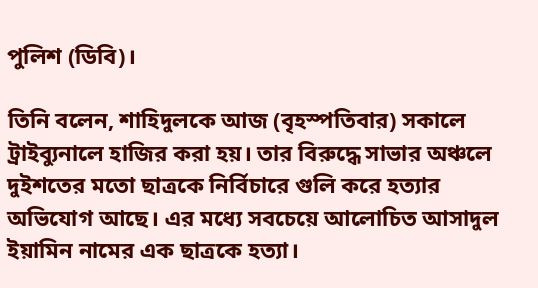পুলিশ (ডিবি)।

তিনি বলেন, শাহিদুলকে আজ (বৃহস্পতিবার) সকালে ট্রাইব্যুনালে হাজির করা হয়। তার বিরুদ্ধে সাভার অঞ্চলে দুইশতের মতো ছাত্রকে নির্বিচারে গুলি করে হত্যার অভিযোগ আছে। এর মধ্যে সবচেয়ে আলোচিত আসাদুল ইয়ামিন নামের এক ছাত্রকে হত্যা।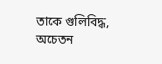তাকে গুলিবিদ্ধ, অচেতন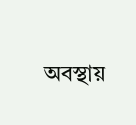অবস্থায়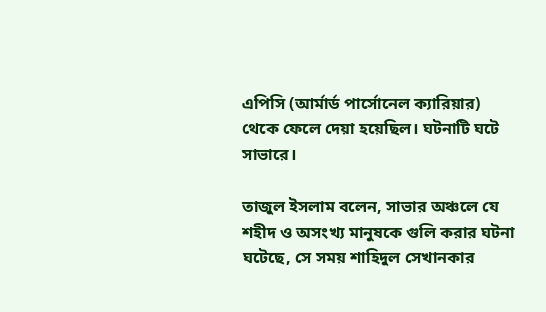এপিসি (আর্মার্ড পার্সোনেল ক্যারিয়ার) থেকে ফেলে দেয়া হয়েছিল। ঘটনাটি ঘটে সাভারে।

তাজুল ইসলাম বলেন, সাভার অঞ্চলে যে শহীদ ও অসংখ্য মানুষকে গুলি করার ঘটনা ঘটেছে, সে সময় শাহিদুল সেখানকার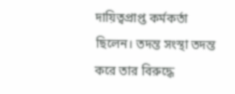দায়িত্বপ্রাপ্ত কর্মকর্তা ছিলেন। তদন্ত সংস্থা তদন্ত করে তার বিরুদ্ধে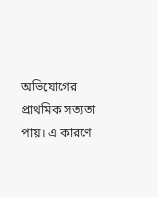অভিযোগের প্রাথমিক সত্যতা পায়। এ কারণে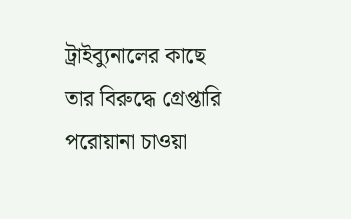ট্রাইব্যুনালের কাছে তার বিরুদ্ধে গ্রেপ্তারি পরোয়ানা চাওয়া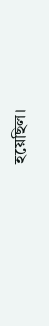হয়েছিল।